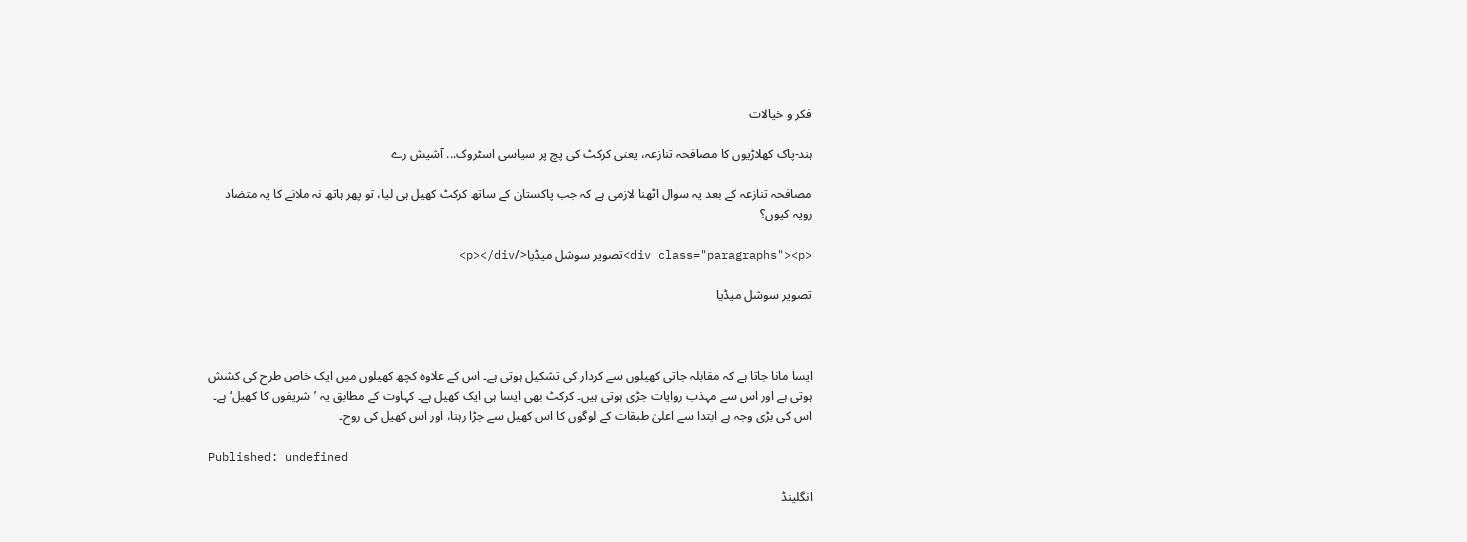فکر و خیالات

ہند-پاک کھلاڑیوں کا مصافحہ تنازعہ، یعنی کرکٹ کی پچ پر سیاسی اسٹروک... آشیش رے

مصافحہ تنازعہ کے بعد یہ سوال اٹھنا لازمی ہے کہ جب پاکستان کے ساتھ کرکٹ کھیل ہی لیا، تو پھر ہاتھ نہ ملانے کا یہ متضاد رویہ کیوں؟

<div class="paragraphs"><p>تصویر سوشل میڈیا</p></div>

تصویر سوشل میڈیا



ایسا مانا جاتا ہے کہ مقابلہ جاتی کھیلوں سے کردار کی تشکیل ہوتی ہے۔ اس کے علاوہ کچھ کھیلوں میں ایک خاص طرح کی کشش ہوتی ہے اور اس سے مہذب روایات جڑی ہوتی ہیں۔ کرکٹ بھی ایسا ہی ایک کھیل ہے۔ کہاوت کے مطابق یہ ’شریفوں کا کھیل‘ ہے۔ اس کی بڑی وجہ ہے ابتدا سے اعلیٰ طبقات کے لوگوں کا اس کھیل سے جڑا رہنا، اور اس کھیل کی روح۔

Published: undefined

انگلینڈ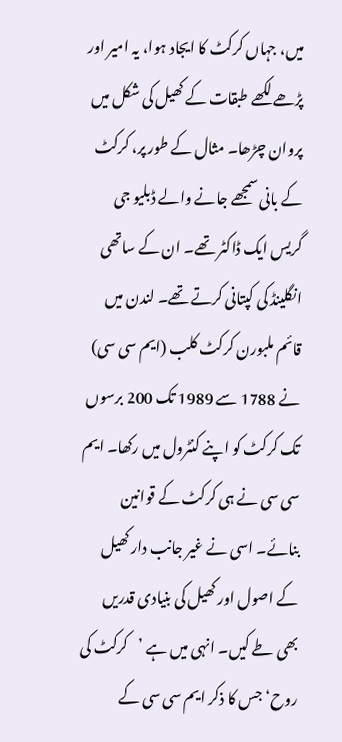میں، جہاں کرکٹ کا ایجاد ہوا، یہ امیر اور پڑھے لکھے طبقات کے کھیل کی شکل میں پروان چڑھا۔ مثال کے طور پر، کرکٹ کے بانی سمجھے جانے والے ڈبلیو جی گریس ایک ڈاکٹر تھے۔ ان کے ساتھی انگلینڈ کی کپتانی کرتے تھے۔ لندن میں قائم ملبورن کرکٹ کلب (ایم سی سی) نے 1788 سے 1989 تک 200 برسوں تک کرکٹ کو اپنے کنٹرول میں رکھا۔ ایم سی سی نے ہی کرکٹ کے قوانین بنائے۔ اسی نے غیر جانب دار کھیل کے اصول اور کھیل کی بنیادی قدریں بھی طے کیں۔ انہی میں ہے ’کرکٹ کی روح‘ جس کا ذکر ایم سی سی کے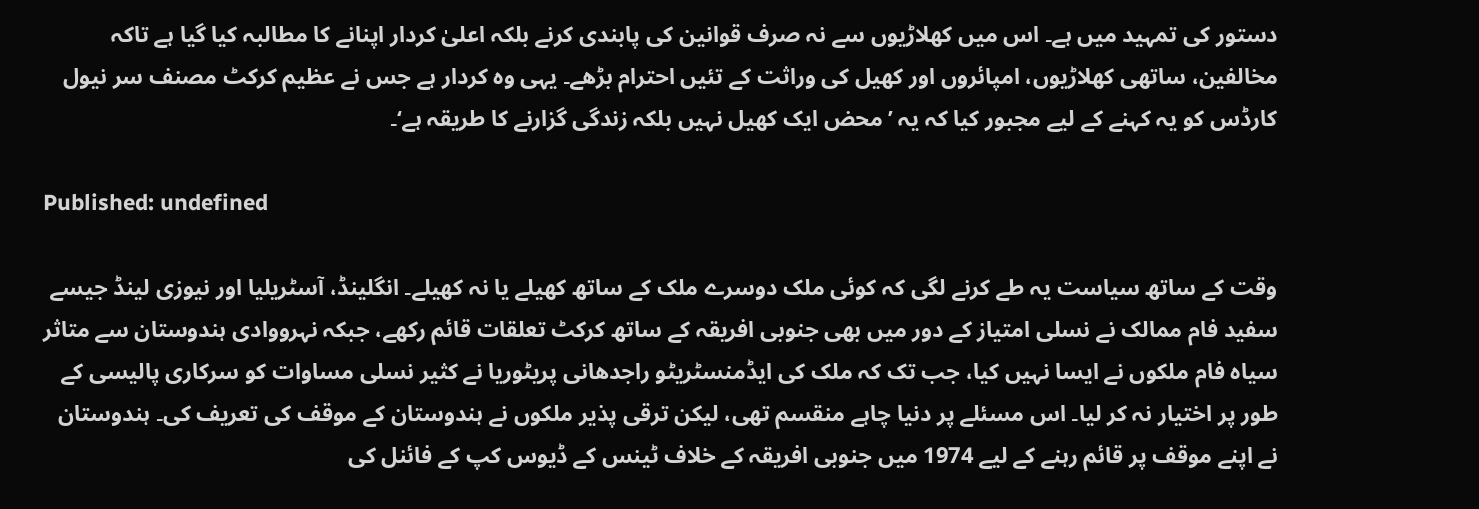دستور کی تمہید میں ہے۔ اس میں کھلاڑیوں سے نہ صرف قوانین کی پابندی کرنے بلکہ اعلیٰ کردار اپنانے کا مطالبہ کیا گیا ہے تاکہ مخالفین، ساتھی کھلاڑیوں، امپائروں اور کھیل کی وراثت کے تئیں احترام بڑھے۔ یہی وہ کردار ہے جس نے عظیم کرکٹ مصنف سر نیول کارڈس کو یہ کہنے کے لیے مجبور کیا کہ یہ ’محض ایک کھیل نہیں بلکہ زندگی گزارنے کا طریقہ ہے‘۔

Published: undefined

وقت کے ساتھ سیاست یہ طے کرنے لگی کہ کوئی ملک دوسرے ملک کے ساتھ کھیلے یا نہ کھیلے۔ انگلینڈ، آسٹریلیا اور نیوزی لینڈ جیسے سفید فام ممالک نے نسلی امتیاز کے دور میں بھی جنوبی افریقہ کے ساتھ کرکٹ تعلقات قائم رکھے، جبکہ نہرووادی ہندوستان سے متاثر سیاہ فام ملکوں نے ایسا نہیں کیا، جب تک کہ ملک کی ایڈمنسٹریٹو راجدھانی پریٹوریا نے کثیر نسلی مساوات کو سرکاری پالیسی کے طور پر اختیار نہ کر لیا۔ اس مسئلے پر دنیا چاہے منقسم تھی، لیکن ترقی پذیر ملکوں نے ہندوستان کے موقف کی تعریف کی۔ ہندوستان نے اپنے موقف پر قائم رہنے کے لیے 1974 میں جنوبی افریقہ کے خلاف ٹینس کے ڈیوس کپ کے فائنل کی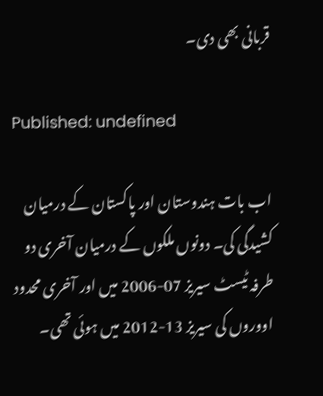قربانی بھی دی۔

Published: undefined

اب بات ہندوستان اور پاکستان کے درمیان کشیدگی کی۔ دونوں ملکوں کے درمیان آخری دو طرفہ ٹیسٹ سیریز 07-2006 میں اور آخری محدود اووروں کی سیریز 13-2012 میں ہوئی تھی۔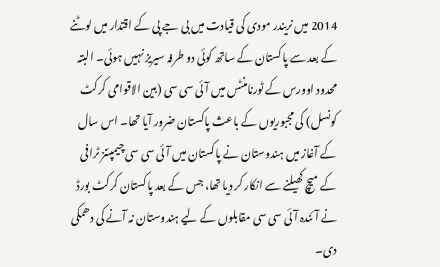2014 میں نریندر مودی کی قیادت میں بی جے پی کے اقتدار میں لوٹنے کے بعد سے پاکستان کے ساتھ کوئی دو طرفہ سیریز نہیں ہوئی۔ البتہ محدود اوورس کے ٹورنامنٹس میں آئی سی سی (بین الاقوامی کرکٹ کونسل) کی مجبوریوں کے باعث پاکستان ضرور آیا تھا۔ اس سال کے آغاز میں ہندوستان نے پاکستان میں آئی سی سی چیمپئنز ٹرافی کے میچ کھیلنے سے انکار کر دیا تھا، جس کے بعد پاکستان کرکٹ بورڈ نے آئندہ آئی سی سی مقابلوں کے لیے ہندوستان نہ آنے کی دھمکی دی۔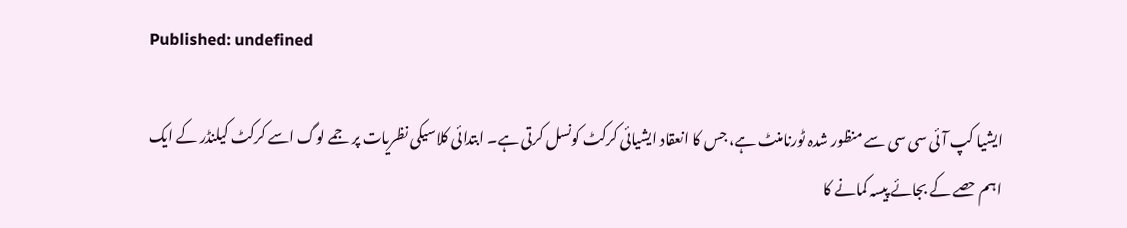Published: undefined

ایشیا کپ آئی سی سی سے منظور شدہ ٹورنامنٹ ہے، جس کا انعقاد ایشیائی کرکٹ کونسل کرتی ہے۔ ابتدائی کلاسیکی نظریات پر جمے لوگ اسے کرکٹ کیلنڈر کے ایک اہم حصے کے بجائے پیسہ کمانے کا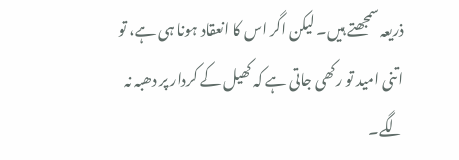ذریعہ سمجھتے ہیں۔ لیکن اگر اس کا انعقاد ہونا ہی ہے، تو اتنی امید تو رکھی جاتی ہے کہ کھیل کے کردار پر دھبہ نہ لگے۔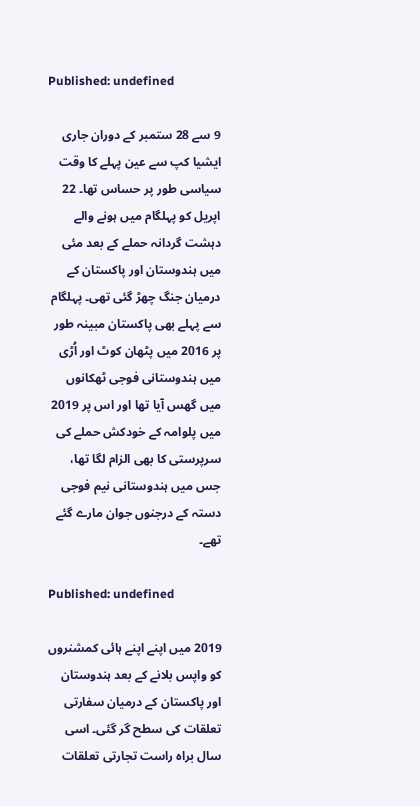Published: undefined

9 سے 28 ستمبر کے دوران جاری ایشیا کپ سے عین پہلے کا وقت سیاسی طور پر حساس تھا۔ 22 اپریل کو پہلگام میں ہونے والے دہشت گردانہ حملے کے بعد مئی میں ہندوستان اور پاکستان کے درمیان جنگ چھڑ گئی تھی۔ پہلگام سے پہلے بھی پاکستان مبینہ طور پر 2016 میں پٹھان کوٹ اور اُڑی میں ہندوستانی فوجی ٹھکانوں میں گھس آیا تھا اور اس پر 2019 میں پلوامہ کے خودکش حملے کی سرپرستی کا بھی الزام لگا تھا، جس میں ہندوستانی نیم فوجی دستہ کے درجنوں جوان مارے گئے تھے۔

Published: undefined

2019 میں اپنے اپنے ہائی کمشنروں کو واپس بلانے کے بعد ہندوستان اور پاکستان کے درمیان سفارتی تعلقات کی سطح گر گئی۔ اسی سال براہ راست تجارتی تعلقات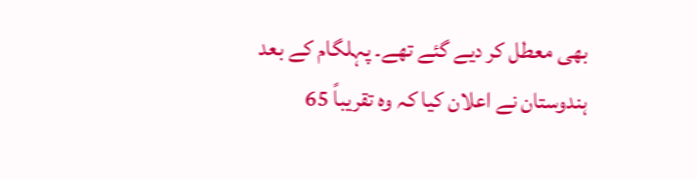بھی معطل کر دیے گئے تھے۔ پہلگام کے بعد ہندوستان نے اعلان کیا کہ وہ تقریباً 65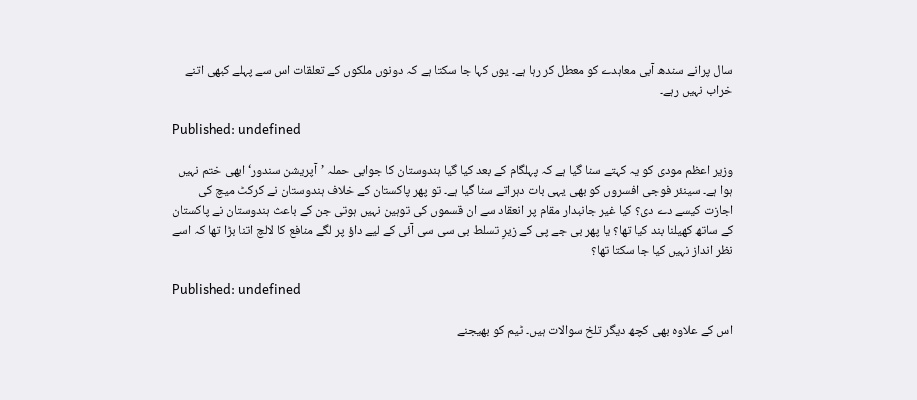سال پرانے سندھ آبی معاہدے کو معطل کر رہا ہے۔ یوں کہا جا سکتا ہے کہ دونوں ملکوں کے تعلقات اس سے پہلے کبھی اتنے خراب نہیں رہے۔

Published: undefined

وزیر اعظم مودی کو یہ کہتے سنا گیا ہے کہ پہلگام کے بعد کیا گیا ہندوستان کا جوابی حملہ ’آپریشن سندور‘ ابھی ختم نہیں ہوا ہے۔ سینئر فوجی افسروں کو بھی یہی بات دہراتے سنا گیا ہے۔ تو پھر پاکستان کے خلاف ہندوستان نے کرکٹ میچ کی اجازت کیسے دے دی؟ کیا غیر جانبدار مقام پر انعقاد سے ان قسموں کی توہین نہیں ہوتی جن کے باعث ہندوستان نے پاکستان کے ساتھ کھیلنا بند کیا تھا؟ یا پھر بی جے پی کے زیرِ تسلط بی سی سی آئی کے لیے داؤ پر لگے منافع کا لالچ اتنا بڑا تھا کہ اسے نظر انداز نہیں کیا جا سکتا تھا؟

Published: undefined

اس کے علاوہ بھی کچھ دیگر تلخ سوالات ہیں۔ ٹیم کو بھیجنے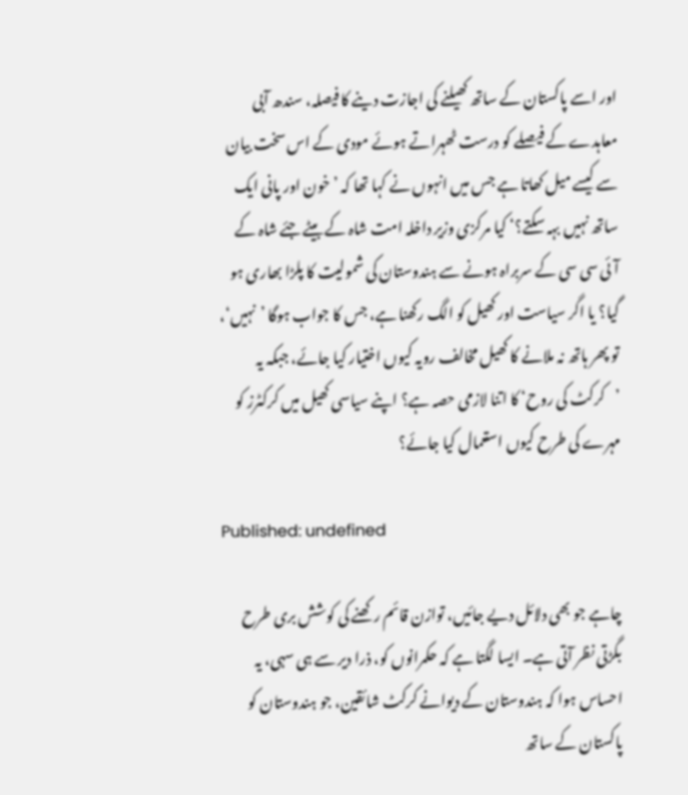اور اسے پاکستان کے ساتھ کھیلنے کی اجازت دینے کا فیصلہ، سندھ آبی معاہدے کے فیصلے کو درست ٹھہراتے ہوئے مودی کے اس سخت بیان سے کیسے میل کھاتا ہے جس میں انہوں نے کہا تھا کہ ’خون اور پانی ایک ساتھ نہیں بہہ سکتے؟‘ کیا مرکزی وزیر داخلہ امت شاہ کے بیٹے جئے شاہ کے آئی سی سی کے سربراہ ہونے سے ہندوستان کی شمولیت کا پلڑا بھاری ہو گیا؟ یا اگر سیاست اور کھیل کو الگ رکھنا ہے، جس کا جواب ہوگا ’نہیں‘، تو پھر ہاتھ نہ ملانے کا کھیل مخالف رویہ کیوں اختیار کیا جائے، جبکہ یہ ’کرکٹ کی روح‘ کا اتنا لازمی حصہ ہے؟ اپنے سیاسی کھیل میں کرکٹرز کو مہرے کی طرح کیوں استعمال کیا جائے؟

Published: undefined

چاہے جو بھی دلائل دیے جائیں، توازن قائم رکھنے کی کوشش بری طرح بگڑتی نظر آتی ہے۔ ایسا لگتا ہے کہ حکمرانوں کو، ذرا دیر سے ہی سہی، یہ احساس ہوا کہ ہندوستان کے دیوانے کرکٹ شائقین، جو ہندوستان کو پاکستان کے ساتھ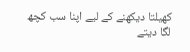کھیلتا دیکھنے کے لیے اپنا سب کچھ لگا دیتے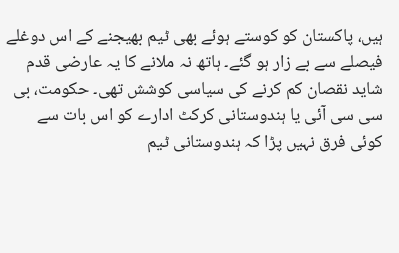ہیں، پاکستان کو کوستے ہوئے بھی ٹیم بھیجنے کے اس دوغلے فیصلے سے بے زار ہو گئے۔ ہاتھ نہ ملانے کا یہ عارضی قدم شاید نقصان کم کرنے کی سیاسی کوشش تھی۔ حکومت، بی سی سی آئی یا ہندوستانی کرکٹ ادارے کو اس بات سے کوئی فرق نہیں پڑا کہ ہندوستانی ٹیم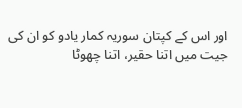اور اس کے کپتان سوریہ کمار یادو کو ان کی جیت میں اتنا حقیر، اتنا چھوٹا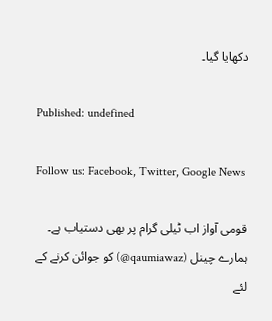دکھایا گیا۔

Published: undefined

Follow us: Facebook, Twitter, Google News

قومی آواز اب ٹیلی گرام پر بھی دستیاب ہے۔ ہمارے چینل (qaumiawaz@) کو جوائن کرنے کے لئے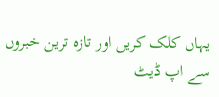یہاں کلک کریں اور تازہ ترین خبروں سے اپ ڈیٹ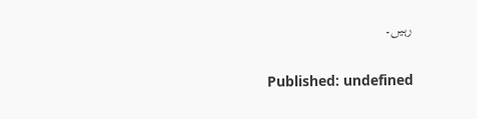رہیں۔

Published: undefined